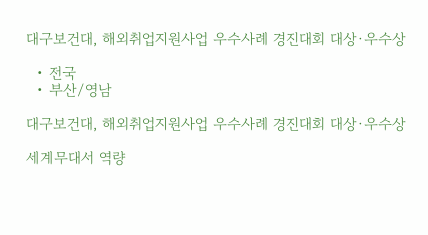대구보건대, 해외취업지원사업 우수사례 경진대회 대상·우수상

  • 전국
  • 부산/영남

대구보건대, 해외취업지원사업 우수사례 경진대회 대상·우수상

세계무대서 역량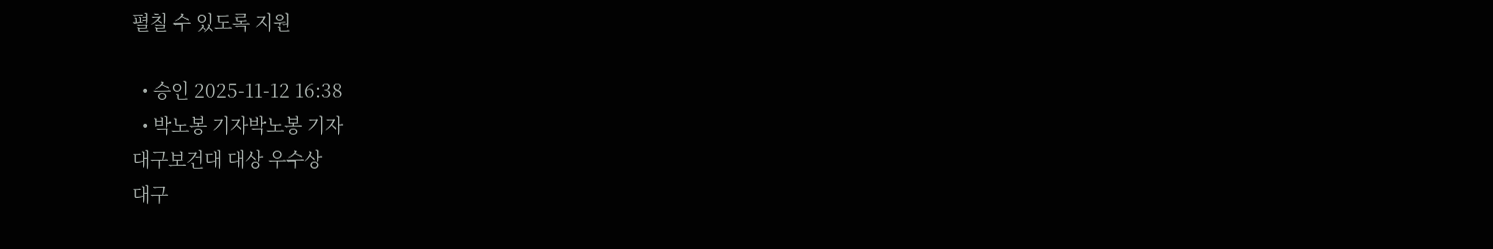펼칠 수 있도록 지원

  • 승인 2025-11-12 16:38
  • 박노봉 기자박노봉 기자
대구보건대 대상 우수상
대구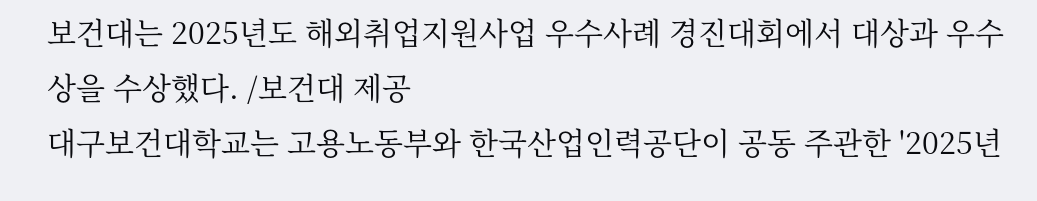보건대는 2025년도 해외취업지원사업 우수사례 경진대회에서 대상과 우수상을 수상했다. /보건대 제공
대구보건대학교는 고용노동부와 한국산업인력공단이 공동 주관한 '2025년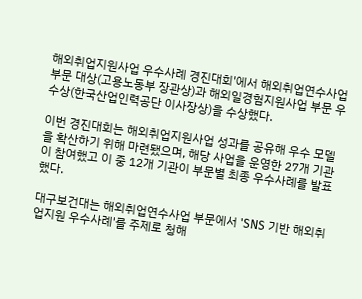해외취업지원사업 우수사례 경진대회'에서 해외취업연수사업 부문 대상(고용노동부 장관상)과 해외일경험지원사업 부문 우수상(한국산업인력공단 이사장상)을 수상했다.

이번 경진대회는 해외취업지원사업 성과를 공유해 우수 모델을 확산하기 위해 마련됐으며, 해당 사업을 운영한 27개 기관이 참여했고 이 중 12개 기관이 부문별 최종 우수사례를 발표했다.

대구보건대는 해외취업연수사업 부문에서 'SNS 기반 해외취업지원 우수사례'를 주제로 청해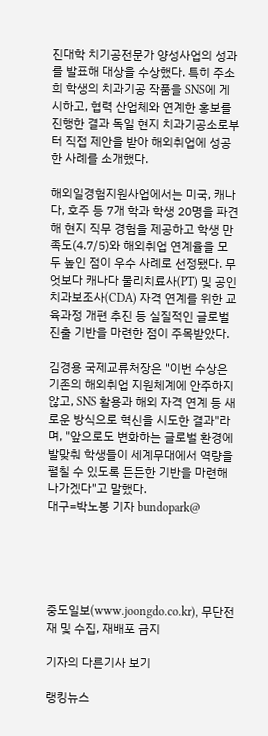진대학 치기공전문가 양성사업의 성과를 발표해 대상을 수상했다. 특히 주소희 학생의 치과기공 작품을 SNS에 게시하고, 협력 산업체와 연계한 홍보를 진행한 결과 독일 현지 치과기공소로부터 직접 제안을 받아 해외취업에 성공한 사례를 소개했다.

해외일경험지원사업에서는 미국, 캐나다, 호주 등 7개 학과 학생 20명을 파견해 현지 직무 경험을 제공하고 학생 만족도(4.7/5)와 해외취업 연계율을 모두 높인 점이 우수 사례로 선정됐다. 무엇보다 캐나다 물리치료사(PT) 및 공인치과보조사(CDA) 자격 연계를 위한 교육과정 개편 추진 등 실질적인 글로벌 진출 기반을 마련한 점이 주목받았다.

김경용 국제교류처장은 "이번 수상은 기존의 해외취업 지원체계에 안주하지 않고, SNS 활용과 해외 자격 연계 등 새로운 방식으로 혁신을 시도한 결과"라며, "앞으로도 변화하는 글로벌 환경에 발맞춰 학생들이 세계무대에서 역량을 펼칠 수 있도록 든든한 기반을 마련해나가겠다"고 말했다.
대구=박노봉 기자 bundopark@





중도일보(www.joongdo.co.kr), 무단전재 및 수집, 재배포 금지

기자의 다른기사 보기

랭킹뉴스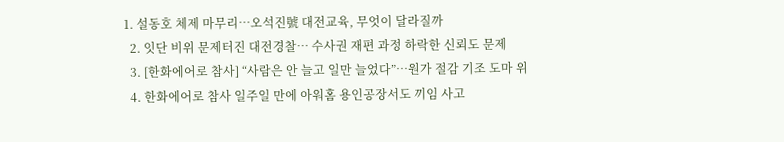1. 설동호 체제 마무리…오석진號 대전교육, 무엇이 달라질까
  2. 잇단 비위 문제터진 대전경찰… 수사권 재편 과정 하락한 신뢰도 문제
  3. [한화에어로 참사] “사람은 안 늘고 일만 늘었다”…원가 절감 기조 도마 위
  4. 한화에어로 참사 일주일 만에 아워홈 용인공장서도 끼임 사고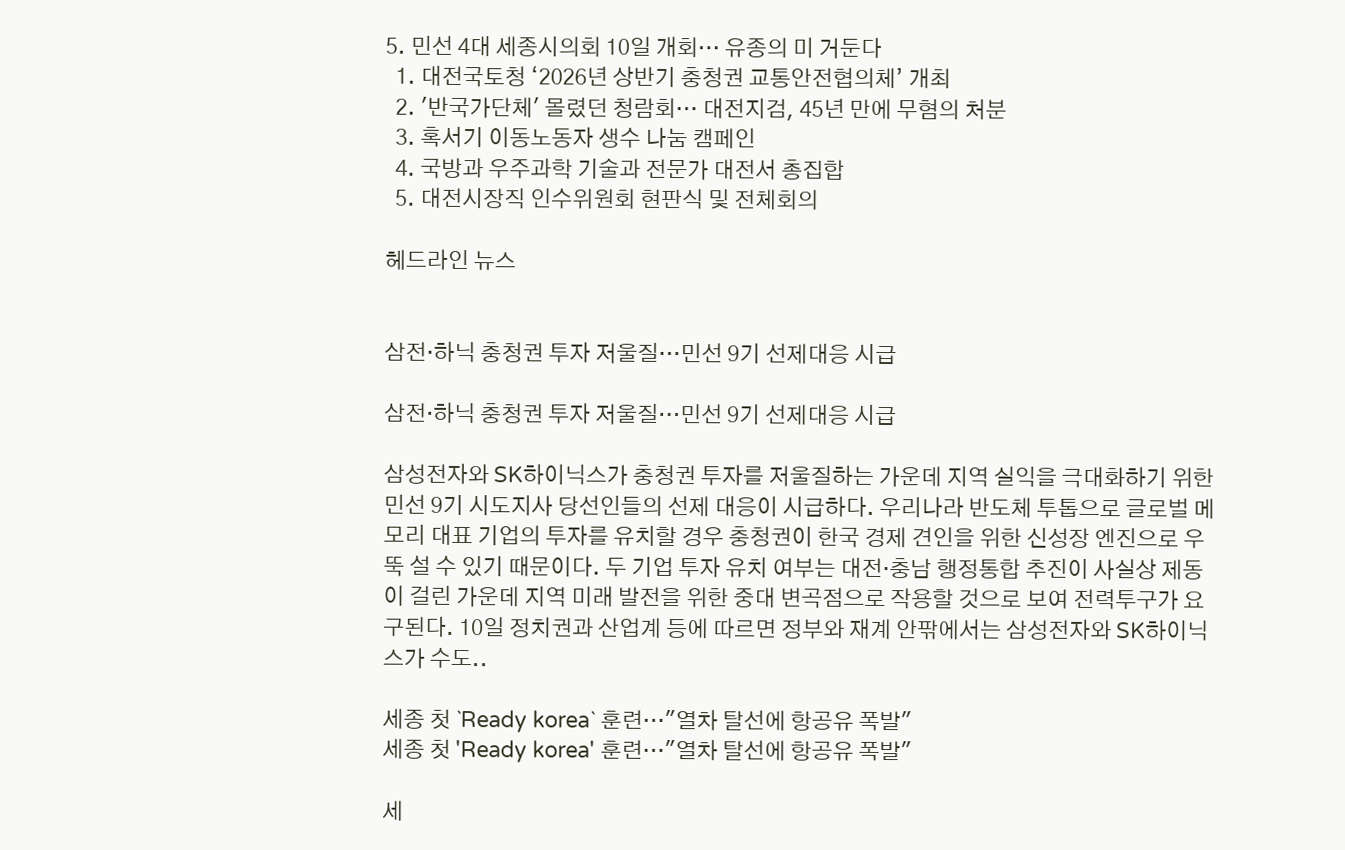5. 민선 4대 세종시의회 10일 개회… 유종의 미 거둔다
  1. 대전국토청 ‘2026년 상반기 충청권 교통안전협의체’ 개최
  2. '반국가단체' 몰렸던 청람회… 대전지검, 45년 만에 무혐의 처분
  3. 혹서기 이동노동자 생수 나눔 캠페인
  4. 국방과 우주과학 기술과 전문가 대전서 총집합
  5. 대전시장직 인수위원회 현판식 및 전체회의

헤드라인 뉴스


삼전·하닉 충청권 투자 저울질…민선 9기 선제대응 시급

삼전·하닉 충청권 투자 저울질…민선 9기 선제대응 시급

삼성전자와 SK하이닉스가 충청권 투자를 저울질하는 가운데 지역 실익을 극대화하기 위한 민선 9기 시도지사 당선인들의 선제 대응이 시급하다. 우리나라 반도체 투톱으로 글로벌 메모리 대표 기업의 투자를 유치할 경우 충청권이 한국 경제 견인을 위한 신성장 엔진으로 우뚝 설 수 있기 때문이다. 두 기업 투자 유치 여부는 대전·충남 행정통합 추진이 사실상 제동이 걸린 가운데 지역 미래 발전을 위한 중대 변곡점으로 작용할 것으로 보여 전력투구가 요구된다. 10일 정치권과 산업계 등에 따르면 정부와 재계 안팎에서는 삼성전자와 SK하이닉스가 수도..

세종 첫 `Ready korea` 훈련…"열차 탈선에 항공유 폭발"
세종 첫 'Ready korea' 훈련…"열차 탈선에 항공유 폭발"

세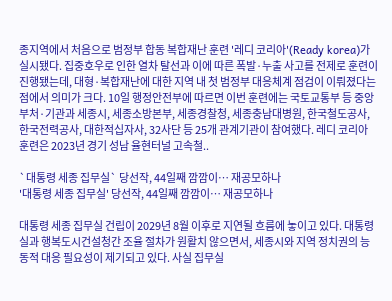종지역에서 처음으로 범정부 합동 복합재난 훈련 '레디 코리아'(Ready korea)가 실시됐다. 집중호우로 인한 열차 탈선과 이에 따른 폭발·누출 사고를 전제로 훈련이 진행됐는데, 대형·복합재난에 대한 지역 내 첫 범정부 대응체계 점검이 이뤄졌다는 점에서 의미가 크다. 10일 행정안전부에 따르면 이번 훈련에는 국토교통부 등 중앙부처·기관과 세종시, 세종소방본부, 세종경찰청, 세종충남대병원, 한국철도공사, 한국전력공사, 대한적십자사, 32사단 등 25개 관계기관이 참여했다. 레디 코리아 훈련은 2023년 경기 성남 율현터널 고속철..

`대통령 세종 집무실` 당선작, 44일째 깜깜이… 재공모하나
'대통령 세종 집무실' 당선작, 44일째 깜깜이… 재공모하나

대통령 세종 집무실 건립이 2029년 8월 이후로 지연될 흐름에 놓이고 있다. 대통령실과 행복도시건설청간 조율 절차가 원활치 않으면서, 세종시와 지역 정치권의 능동적 대응 필요성이 제기되고 있다. 사실 집무실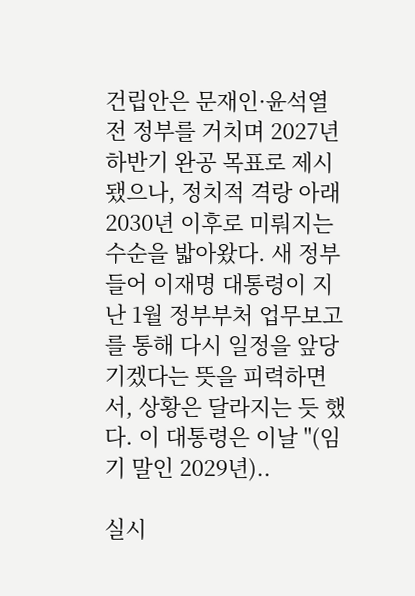건립안은 문재인·윤석열 전 정부를 거치며 2027년 하반기 완공 목표로 제시됐으나, 정치적 격랑 아래 2030년 이후로 미뤄지는 수순을 밟아왔다. 새 정부 들어 이재명 대통령이 지난 1월 정부부처 업무보고를 통해 다시 일정을 앞당기겠다는 뜻을 피력하면서, 상황은 달라지는 듯 했다. 이 대통령은 이날 "(임기 말인 2029년)..

실시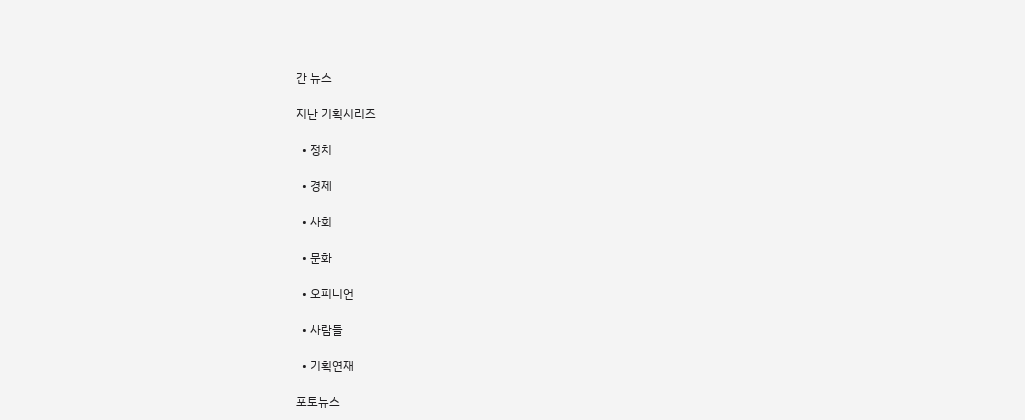간 뉴스

지난 기획시리즈

  • 정치

  • 경제

  • 사회

  • 문화

  • 오피니언

  • 사람들

  • 기획연재

포토뉴스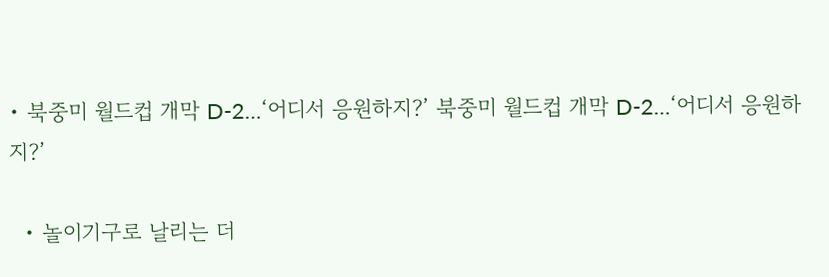• 북중미 월드컵 개막 D-2…‘어디서 응원하지?’ 북중미 월드컵 개막 D-2…‘어디서 응원하지?’

  • 놀이기구로 날리는 더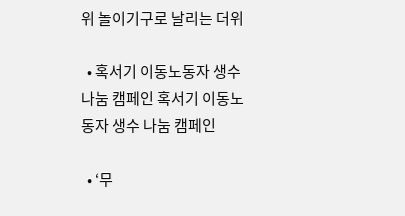위 놀이기구로 날리는 더위

  • 혹서기 이동노동자 생수 나눔 캠페인 혹서기 이동노동자 생수 나눔 캠페인

  • ‘무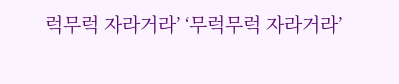럭무럭 자라거라’ ‘무럭무럭 자라거라’